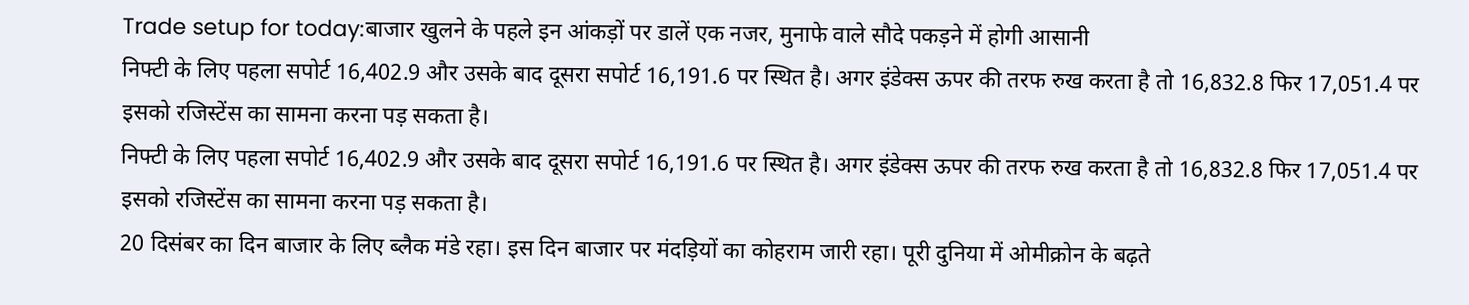Trade setup for today:बाजार खुलने के पहले इन आंकड़ों पर डालें एक नजर, मुनाफे वाले सौदे पकड़ने में होगी आसानी
निफ्टी के लिए पहला सपोर्ट 16,402.9 और उसके बाद दूसरा सपोर्ट 16,191.6 पर स्थित है। अगर इंडेक्स ऊपर की तरफ रुख करता है तो 16,832.8 फिर 17,051.4 पर इसको रजिस्टेंस का सामना करना पड़ सकता है।
निफ्टी के लिए पहला सपोर्ट 16,402.9 और उसके बाद दूसरा सपोर्ट 16,191.6 पर स्थित है। अगर इंडेक्स ऊपर की तरफ रुख करता है तो 16,832.8 फिर 17,051.4 पर इसको रजिस्टेंस का सामना करना पड़ सकता है।
20 दिसंबर का दिन बाजार के लिए ब्लैक मंडे रहा। इस दिन बाजार पर मंदड़ियों का कोहराम जारी रहा। पूरी दुनिया में ओमीक्रोन के बढ़ते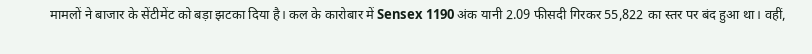मामलों ने बाजार के सेंटीमेंट को बड़ा झटका दिया है। कल के कारोबार में Sensex 1190 अंक यानी 2.09 फीसदी गिरकर 55,822 का स्तर पर बंद हुआ था। वहीं,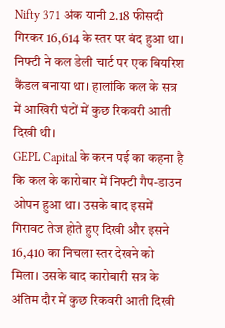Nifty 371 अंक यानी 2.18 फीसदी गिरकर 16,614 के स्तर पर बंद हुआ था। निफ्टी ने कल डेली चार्ट पर एक बियरिश कैंडल बनाया था। हालांकि कल के सत्र में आखिरी घंटों में कुछ रिकवरी आती दिखी थी।
GEPL Capital के करन पई का कहना है कि कल के कारोबार में निफ्टी गैप-डाउन ओपन हुआ था। उसके बाद इसमें गिरावट तेज होते हुए दिखी और इसने 16,410 का निचला स्तर देखने को मिला। उसके बाद कारोबारी सत्र के अंतिम दौर में कुछ रिकवरी आती दिखी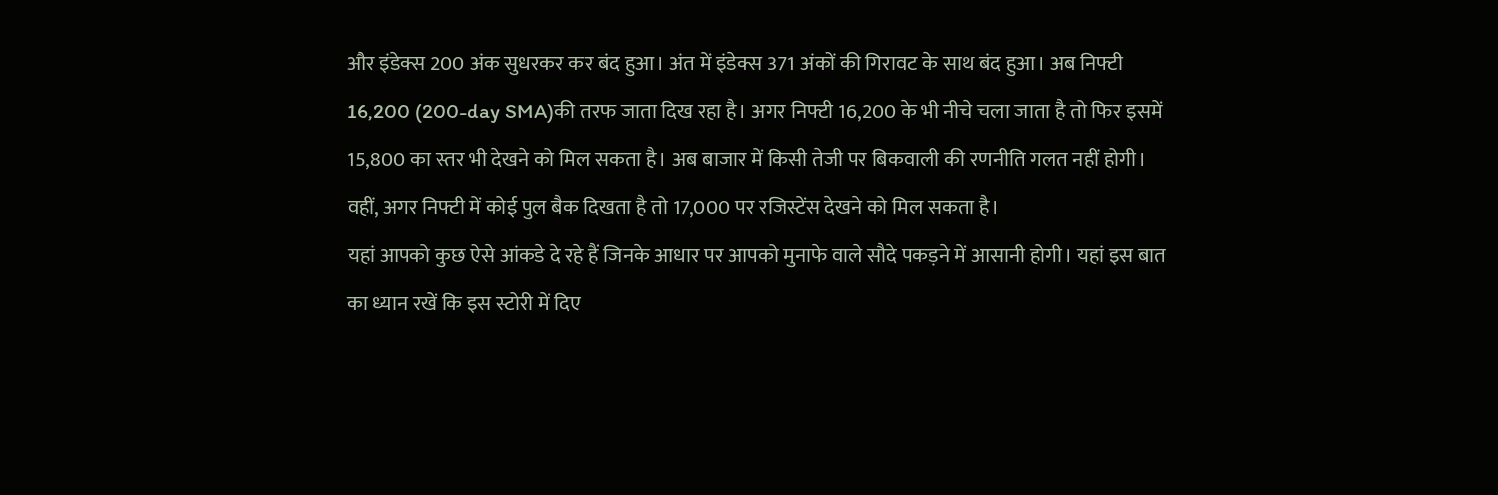और इंडेक्स 200 अंक सुधरकर कर बंद हुआ। अंत में इंडेक्स 371 अंकों की गिरावट के साथ बंद हुआ। अब निफ्टी 16,200 (200-day SMA)की तरफ जाता दिख रहा है। अगर निफ्टी 16,200 के भी नीचे चला जाता है तो फिर इसमें 15,800 का स्तर भी देखने को मिल सकता है। अब बाजार में किसी तेजी पर बिकवाली की रणनीति गलत नहीं होगी। वहीं, अगर निफ्टी में कोई पुल बैक दिखता है तो 17,000 पर रजिस्टेंस देखने को मिल सकता है।
यहां आपको कुछ ऐसे आंकडे दे रहे हैं जिनके आधार पर आपको मुनाफे वाले सौदे पकड़ने में आसानी होगी। यहां इस बात का ध्यान रखें कि इस स्टोरी में दिए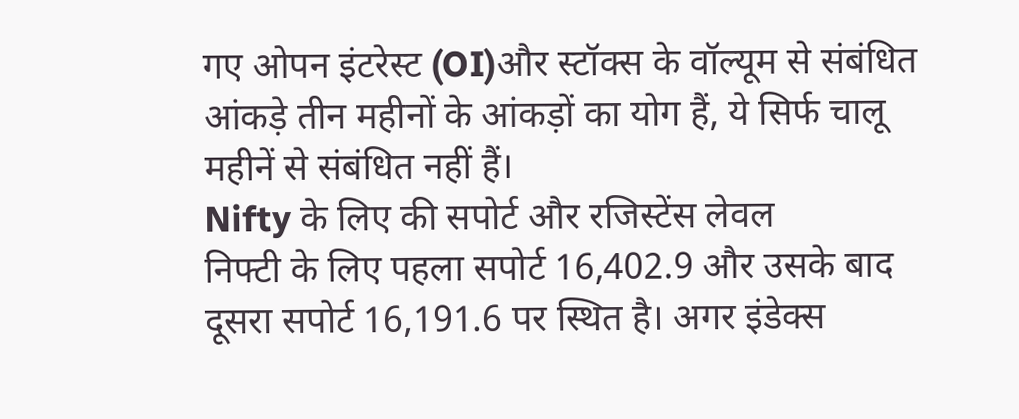गए ओपन इंटरेस्ट (OI)और स्टॉक्स के वॉल्यूम से संबंधित आंकड़े तीन महीनों के आंकड़ों का योग हैं, ये सिर्फ चालू महीनें से संबंधित नहीं हैं।
Nifty के लिए की सपोर्ट और रजिस्टेंस लेवल
निफ्टी के लिए पहला सपोर्ट 16,402.9 और उसके बाद दूसरा सपोर्ट 16,191.6 पर स्थित है। अगर इंडेक्स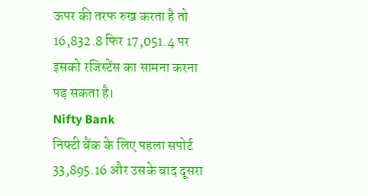ऊपर की तरफ रुख करता है तो 16,832.8 फिर 17,051.4 पर इसको रजिस्टेंस का सामना करना पड़ सकता है।
Nifty Bank
निफ्टी बैंक के लिए पहला सपोर्ट 33,895.16 और उसके बाद दूसरा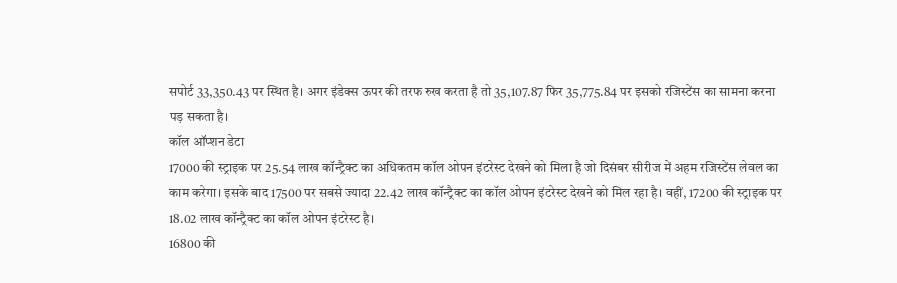सपोर्ट 33,350.43 पर स्थित है। अगर इंडेक्स ऊपर की तरफ रुख करता है तो 35,107.87 फिर 35,775.84 पर इसको रजिस्टेंस का सामना करना पड़ सकता है।
कॉल ऑप्शन डेटा
17000 की स्ट्राइक पर 25.54 लाख कॉन्ट्रैक्ट का अधिकतम कॉल ओपन इंटरेस्ट देखने को मिला है जो दिसंबर सीरीज में अहम रजिस्टेंस लेवल का काम करेगा। इसके बाद 17500 पर सबसे ज्यादा 22.42 लाख कॉन्ट्रैक्ट का कॉल ओपन इंटरेस्ट देखने को मिल रहा है। वहीं, 17200 की स्ट्राइक पर 18.02 लाख कॉन्ट्रैक्ट का कॉल ओपन इंटरेस्ट है।
16800 की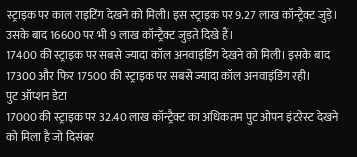स्ट्राइक पर काल राइटिंग देखने को मिली। इस स्ट्राइक पर 9.27 लाख कॉन्ट्रैक्ट जुड़े। उसके बाद 16600 पर भी 9 लाख कॉन्ट्रैक्ट जुड़ते दिखे हैं।
17400 की स्ट्राइक पर सबसे ज्यादा कॉल अनवाइंडिंग देखने को मिली। इसके बाद 17300 और फिर 17500 की स्ट्राइक पर सबसे ज्यादा कॉल अनवाइंडिंग रही।
पुट ऑप्शन डेटा
17000 की स्ट्राइक पर 32.40 लाख कॉन्ट्रैक्ट का अधिकतम पुट ओपन इंटरेस्ट देखने को मिला है जो दिसंबर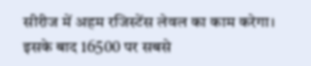सीरीज में अहम रजिस्टेंस लेवल का काम करेगा। इसके बाद 16500 पर सबसे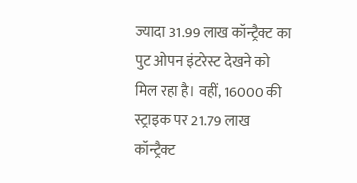ज्यादा 31.99 लाख कॉन्ट्रैक्ट का पुट ओपन इंटरेस्ट देखने को मिल रहा है। वहीं, 16000 की स्ट्राइक पर 21.79 लाख कॉन्ट्रैक्ट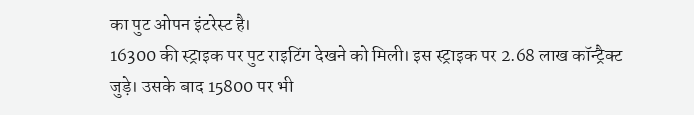का पुट ओपन इंटरेस्ट है।
16300 की स्ट्राइक पर पुट राइटिंग देखने को मिली। इस स्ट्राइक पर 2.68 लाख कॉन्ट्रैक्ट जुड़े। उसके बाद 15800 पर भी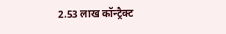2.53 लाख कॉन्ट्रैक्ट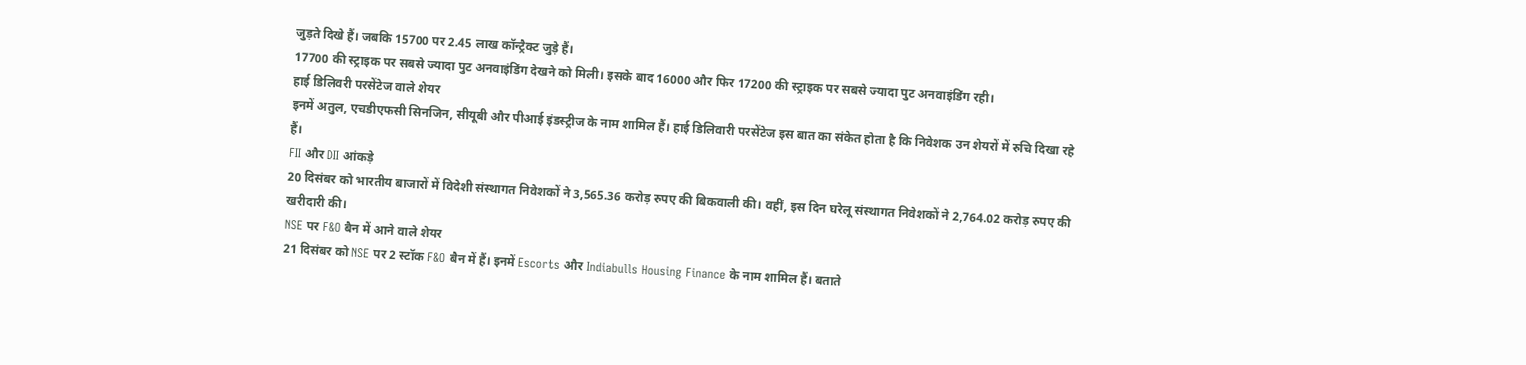जुड़ते दिखे हैं। जबकि 15700 पर 2.45 लाख कॉन्ट्रैक्ट जुड़े हैं।
17700 की स्ट्राइक पर सबसे ज्यादा पुट अनवाइंडिंग देखने को मिली। इसके बाद 16000 और फिर 17200 की स्ट्राइक पर सबसे ज्यादा पुट अनवाइंडिंग रही।
हाई डिलिवरी परसेंटेज वाले शेयर
इनमें अतुल, एचडीएफसी सिनजिन, सीयूबी और पीआई इंडस्ट्रीज के नाम शामिल हैं। हाई डिलिवारी परसेंटेज इस बात का संकेत होता है कि निवेशक उन शेयरों में रुचि दिखा रहे हैं।
FII और DII आंकड़े
20 दिसंबर को भारतीय बाजारों में विदेशी संस्थागत निवेशकों ने 3,565.36 करोड़ रुपए की बिकवाली की। वहीं, इस दिन घरेलू संस्थागत निवेशकों ने 2,764.02 करोड़ रुपए की खरीदारी की।
NSE पर F&O बैन में आने वाले शेयर
21 दिसंबर को NSE पर 2 स्टॉक F&O बैन में हैं। इनमें Escorts और Indiabulls Housing Finance के नाम शामिल हैं। बताते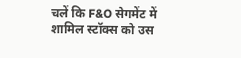चलें कि F&O सेगमेंट में शामिल स्टॉक्स को उस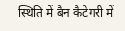स्थिति में बैन कैटेगरी में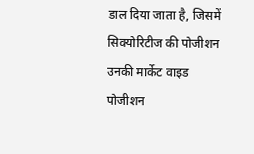डाल दिया जाता है, जिसमें सिक्योरिटीज की पोजीशन उनकी मार्केट वाइड पोजीशन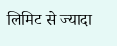लिमिट से ज्यादा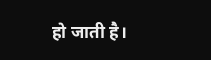हो जाती है।